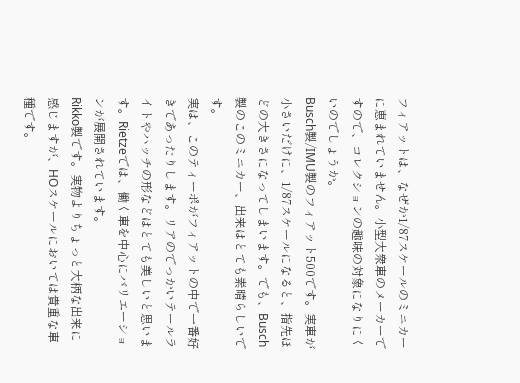フィアットは、なぜか1/87スケールのミニカーに恵まれていません。小型大衆車のメーカーですので、コレクションの趣味の対象になりにくいのでしょうか。
Busch製/IMU製のフィアット500です。実車が小さいだけに、1/87スケールになると、指先ほどの大きさになってしまいます。でも、Busch製のこのミニカー、出来はとても素晴らしいです。
実は、このティーポがフィアットの中で一番好きであったりします。リアのでっかいテールライトやハッチの形などはとても美しいと思います。Rietzeでは、働く車を中心にバリエーションが展開されています。
Rikko製です。実物よりちょっと大柄な出来に感じますが、HOスケールにおいては貴重な車種です。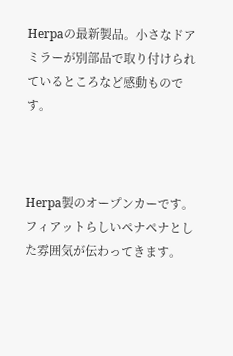Herpaの最新製品。小さなドアミラーが別部品で取り付けられているところなど感動ものです。



Herpa製のオープンカーです。フィアットらしいペナペナとした雰囲気が伝わってきます。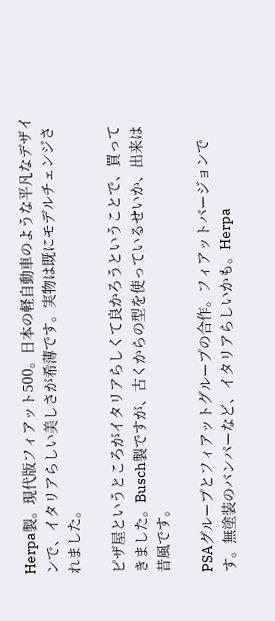Herpa製。現代版フィアット500。日本の軽自動車のような平凡なデザインで、イタリアらしい美しさが希薄です。実物は既にモデルチェンジされました。

ピザ屋というところがイタリアらしくて良かろうということで、買ってきました。Busch製ですが、古くからの型を使っているせいか、出来は昔風です。

PSAグループとフィアットグループの合作。フィアットバージョンです。無塗装のバンパーなど、イタリアらしいかも。Herpa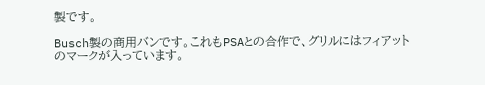製です。

Busch製の商用バンです。これもPSAとの合作で、グリルにはフィアットのマークが入っています。